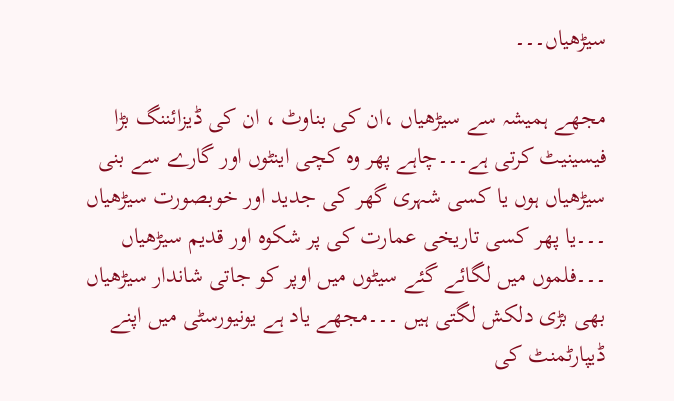سیڑھیاں۔۔۔

مجھے ہمیشہ سے سیڑھیاں ،ان کی بناوٹ ، ان کی ڈیزائننگ بڑا فیسینیٹ کرتی ہے۔۔۔چاہے پھر وہ کچی اینٹوں اور گارے سے بنی سیڑھیاں ہوں یا کسی شہری گھر کی جدید اور خوبصورت سیڑھیاں ۔۔۔یا پھر کسی تاریخی عمارت کی پر شکوہ اور قدیم سیڑھیاں ۔۔۔فلموں میں لگائے گئے سیٹوں میں اوپر کو جاتی شاندار سیڑھیاں بھی بڑی دلکش لگتی ہیں ۔۔۔مجھے یاد ہے یونیورسٹی میں اپنے ڈیپارٹمنٹ کی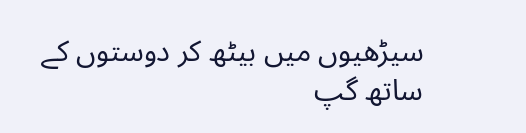سیڑھیوں میں بیٹھ کر دوستوں کے ساتھ گپ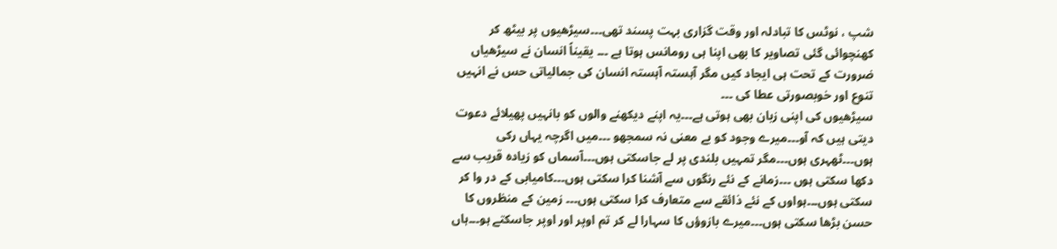شپ ، نوٹس کا تبادلہ اور وقت گزاری بہت پسند تھی۔۔۔سیڑھیوں پر بیٹھ کر کھنچوائی گئی تصاویر کا بھی اپنا ہی رومانس ہوتا ہے ۔۔۔ یقیناً انسان نے سیڑھیاں ضرورت کے تحت ہی ایجاد کیں مگر آہستہ آہستہ انسان کی جمالیاتی حس نے انہیں تنوع اور خوبصورتی عطا کی ۔۔۔
سیڑھیوں کی اپنی زبان بھی ہوتی ہے۔۔۔یہ اپنے دیکھنے والوں کو بانہیں پھیلائے دعوت دیتی ہیں کہ آو۔۔۔میرے وجود کو بے معنی نہ سمجھو ۔۔۔میں اگرچہ یہاں رکی ہوں۔۔۔ٹھہری ہوں۔۔۔مگر تمہیں بلندی پر لے جاسکتی ہوں۔۔۔آسماں کو زیادہ قریب سے دکھا سکتی ہوں ۔۔۔زمانے کے نئے رنگوں سے آشنا کرا سکتی ہوں۔۔۔کامیابی کے در وا کر سکتی ہوں۔۔۔ہواوں کے نئے ذائقے سے متعارف کرا سکتی ہوں۔۔۔ زمین کے منظروں کا حسن بڑھا سکتی ہوں۔۔۔میرے بازوؤں کا سہارا لے کر تم اوپر اور اوپر جاسکتے ہو۔۔۔ہاں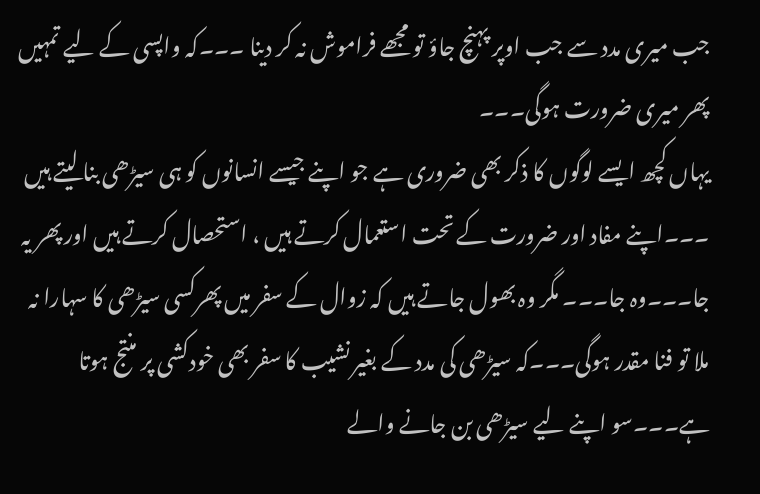جب میری مدد سے جب اوپر پہنچ جاؤ تو مجھے فراموش نہ کر دینا ۔۔۔کہ واپسی کے لیے تمہیں پھر میری ضرورت ہوگی۔۔۔
یہاں کچھ ایسے لوگوں کا ذکر بھی ضروری ہے جو اپنے جیسے انسانوں کو ہی سیڑھی بنا لیتے ہیں ۔۔۔اپنے مفاد اور ضرورت کے تحت استعمال کرتے ہیں ، استحصال کرتے ہیں اور پھر یہ جا۔۔۔وہ جا۔۔۔ مگر وہ بھول جاتے ہیں کہ زوال کے سفر میں پھرکسی سیڑھی کا سہارا نہ ملا تو فنا مقدر ہوگی۔۔۔کہ سیڑھی کی مدد کے بغیر نشیب کا سفر بھی خودکشی پر منتج ہوتا ہے۔۔۔سو اپنے لیے سیڑھی بن جانے والے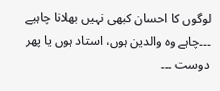لوگوں کا احسان کبھی نہیں بھلانا چاہیے ۔۔۔چاہے وہ والدین ہوں، استاد ہوں یا پھر دوست ۔۔۔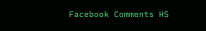Facebook Comments HS